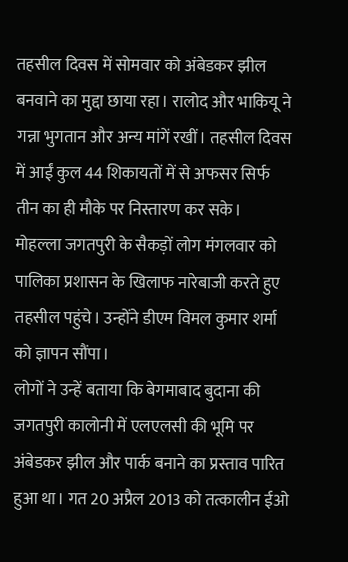तहसील दिवस में सोमवार को अंबेडकर झील बनवाने का मुद्दा छाया रहा। रालोद और भाकियू ने गन्ना भुगतान और अन्य मांगें रखीं। तहसील दिवस में आईं कुल 44 शिकायतों में से अफसर सिर्फ तीन का ही मौके पर निस्तारण कर सके।
मोहल्ला जगतपुरी के सैकड़ों लोग मंगलवार को पालिका प्रशासन के खिलाफ नारेबाजी करते हुए तहसील पहुंचे। उन्होंने डीएम विमल कुमार शर्मा को ज्ञापन सौंपा।
लोगों ने उन्हें बताया कि बेगमाबाद बुदाना की जगतपुरी कालोनी में एलएलसी की भूमि पर अंबेडकर झील और पार्क बनाने का प्रस्ताव पारित हुआ था। गत 20 अप्रैल 2013 को तत्कालीन ईओ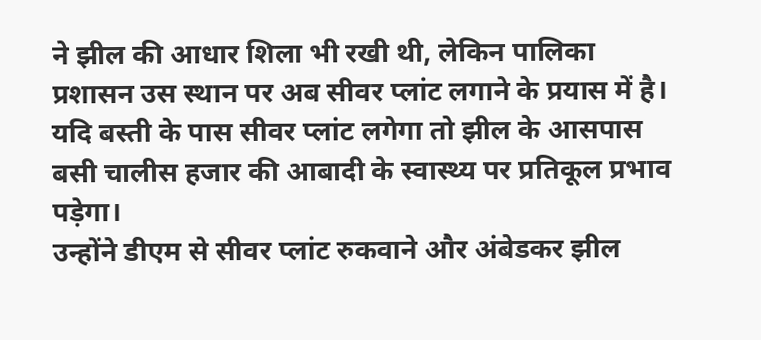ने झील की आधार शिला भी रखी थी, लेकिन पालिका प्रशासन उस स्थान पर अब सीवर प्लांट लगाने के प्रयास में है। यदि बस्ती के पास सीवर प्लांट लगेगा तो झील के आसपास बसी चालीस हजार की आबादी के स्वास्थ्य पर प्रतिकूल प्रभाव पड़ेगा।
उन्होंने डीएम से सीवर प्लांट रुकवाने और अंबेडकर झील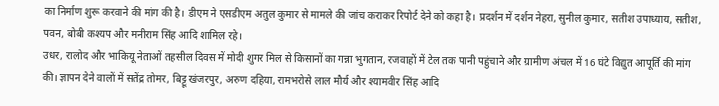का निर्माण शुरू करवाने की मांग की है। डीएम ने एसडीएम अतुल कुमार से मामले की जांच कराकर रिपोर्ट देने को कहा है। प्रदर्शन में दर्शन नेहरा, सुनील कुमार, सतीश उपाध्याय, सतीश, पवन, बोबी कश्यप और मनीराम सिंह आदि शामिल रहे।
उधर, रालोद और भाकियू नेताओं तहसील दिवस में मोदी शुगर मिल से किसानों का गन्ना भुगतान, रजवाहों में टेल तक पानी पहुंचाने और ग्रामीण अंचल में 16 घंटे विद्युत आपूर्ति की मांग की। ज्ञापन देने वालों में सतेंद्र तोमर, बिट्टू खंजरपुर, अरुण दहिया, रामभरोसे लाल मौर्य और श्यामवीर सिंह आदि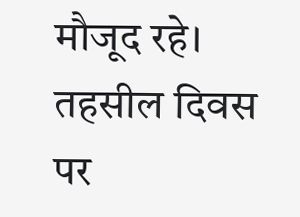मौजूद रहे। तहसील दिवस पर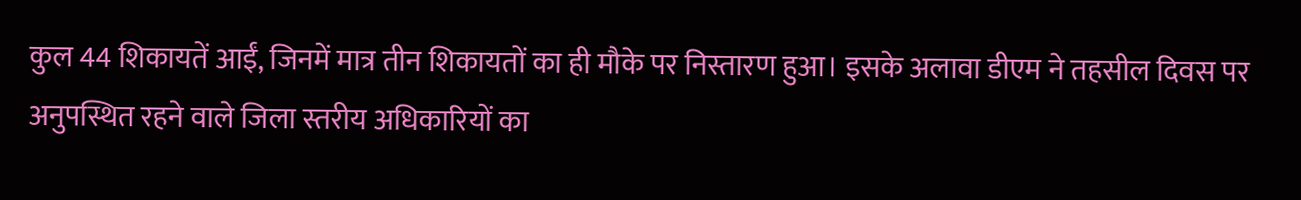कुल 44 शिकायतें आईं, जिनमें मात्र तीन शिकायतों का ही मौके पर निस्तारण हुआ। इसके अलावा डीएम ने तहसील दिवस पर अनुपस्थित रहने वाले जिला स्तरीय अधिकारियों का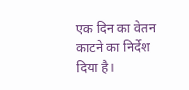एक दिन का वेतन काटने का निर्देश दिया है।